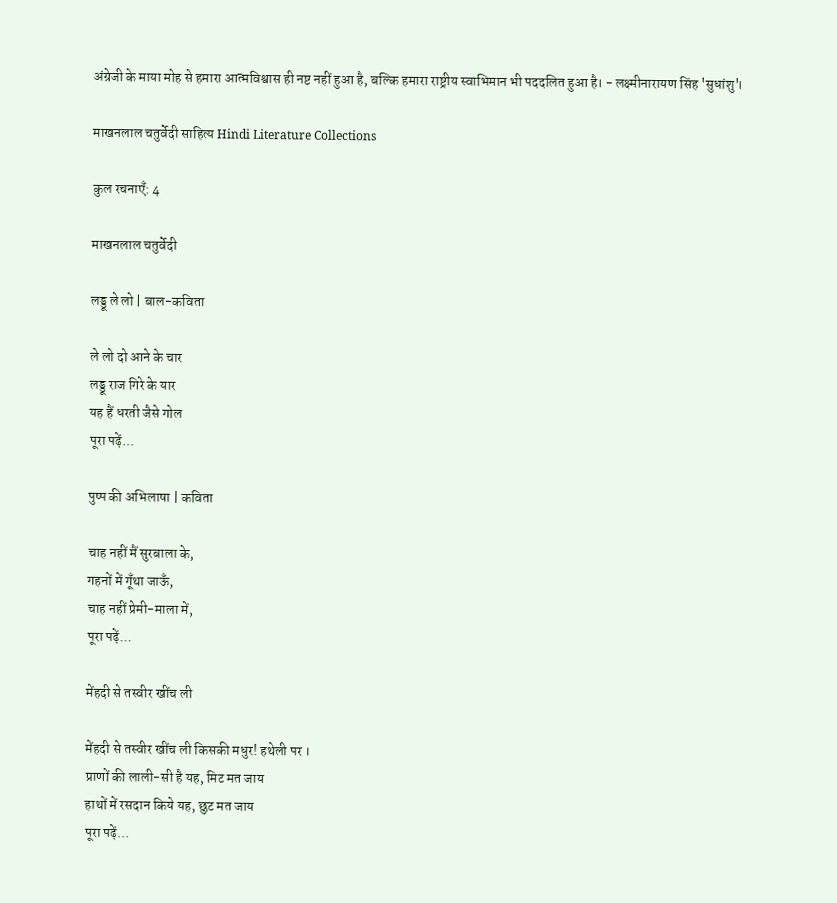अंग्रेजी के माया मोह से हमारा आत्मविश्वास ही नष्ट नहीं हुआ है, बल्कि हमारा राष्ट्रीय स्वाभिमान भी पददलित हुआ है। - लक्ष्मीनारायण सिंह 'सुधांशु'।

माखनलाल चतुर्वेदी साहित्य Hindi Literature Collections

कुल रचनाएँ: 4

माखनलाल चतुर्वेदी

लड्डू ले लो | बाल-कविता

ले लो दो आने के चार
लड्डू राज गिरे के यार
यह हैं धरती जैसे गोल
पूरा पढ़ें...

पुष्प की अभिलाषा | कविता

चाह नहीं मैं सुरबाला के,
गहनों में गूँथा जाऊँ,
चाह नहीं प्रेमी-माला में,
पूरा पढ़ें...

मेंहदी से तस्वीर खींच ली

मेंहदी से तस्वीर खींच ली किसकी मधुर! हथेली पर ।
प्राणों की लाली-सी है यह, मिट मत जाय
हाथों में रसदान किये यह, छुट मत जाय
पूरा पढ़ें...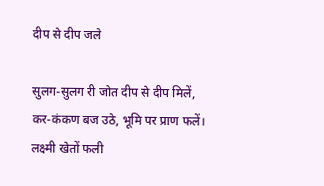दीप से दीप जले

सुलग-सुलग री जोत दीप से दीप मिलें,
कर-कंकण बज उठे, भूमि पर प्राण फलें।
लक्ष्मी खेतों फली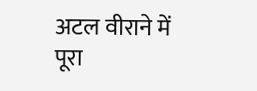अटल वीराने में
पूरा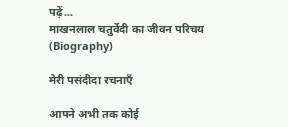पढ़ें...
माखनलाल चतुर्वेदी का जीवन परिचय (Biography)

मेरी पसंदीदा रचनाएँ

आपने अभी तक कोई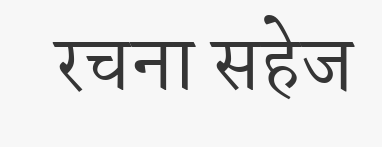रचना सहेज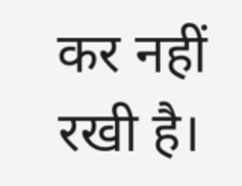कर नहीं रखी है।